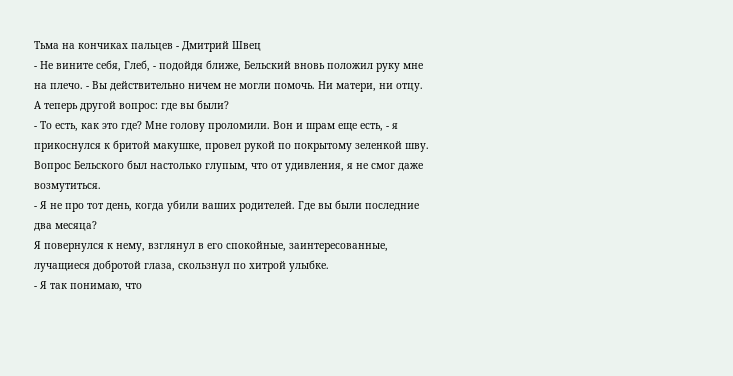Тьма на кончиках пальцев - Дмитрий Швец
- Не вините себя, Глеб, - подойдя ближе, Бельский вновь положил руку мне на плечо. - Вы действительно ничем не могли помочь. Ни матери, ни отцу. А теперь другой вопрос: где вы были?
- То есть, как это где? Мне голову проломили. Вон и шрам еще есть, - я прикоснулся к бритой макушке, провел рукой по покрытому зеленкой шву. Вопрос Бельского был настолько глупым, что от удивления, я не смог даже возмутиться.
- Я не про тот день, когда убили ваших родителей. Где вы были последние два месяца?
Я повернулся к нему, взглянул в его спокойные, заинтересованные, лучащиеся добротой глаза, скользнул по хитрой улыбке.
- Я так понимаю, что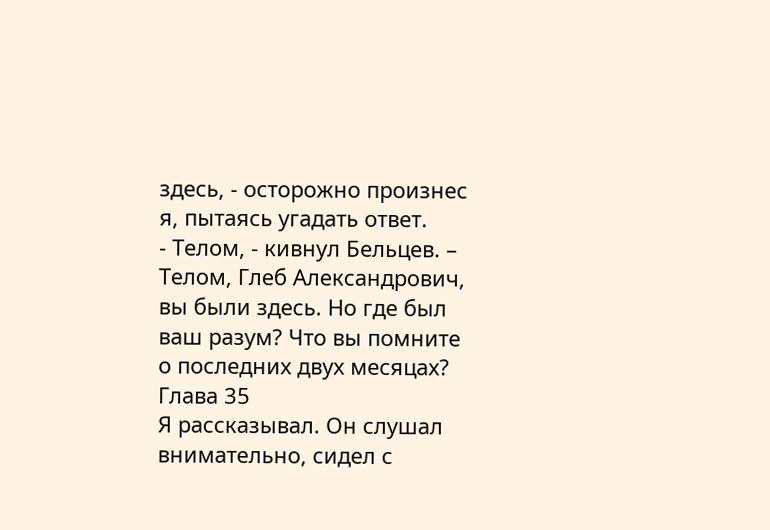здесь, - осторожно произнес я, пытаясь угадать ответ.
- Телом, - кивнул Бельцев. – Телом, Глеб Александрович, вы были здесь. Но где был ваш разум? Что вы помните о последних двух месяцах?
Глава 35
Я рассказывал. Он слушал внимательно, сидел с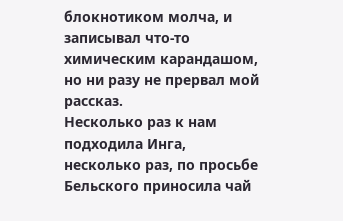блокнотиком молча, и записывал что-то химическим карандашом, но ни разу не прервал мой рассказ.
Несколько раз к нам подходила Инга, несколько раз, по просьбе Бельского приносила чай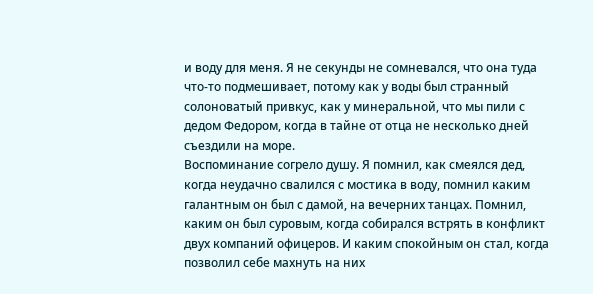и воду для меня. Я не секунды не сомневался, что она туда что-то подмешивает, потому как у воды был странный солоноватый привкус, как у минеральной, что мы пили с дедом Федором, когда в тайне от отца не несколько дней съездили на море.
Воспоминание согрело душу. Я помнил, как смеялся дед, когда неудачно свалился с мостика в воду, помнил каким галантным он был с дамой, на вечерних танцах. Помнил, каким он был суровым, когда собирался встрять в конфликт двух компаний офицеров. И каким спокойным он стал, когда позволил себе махнуть на них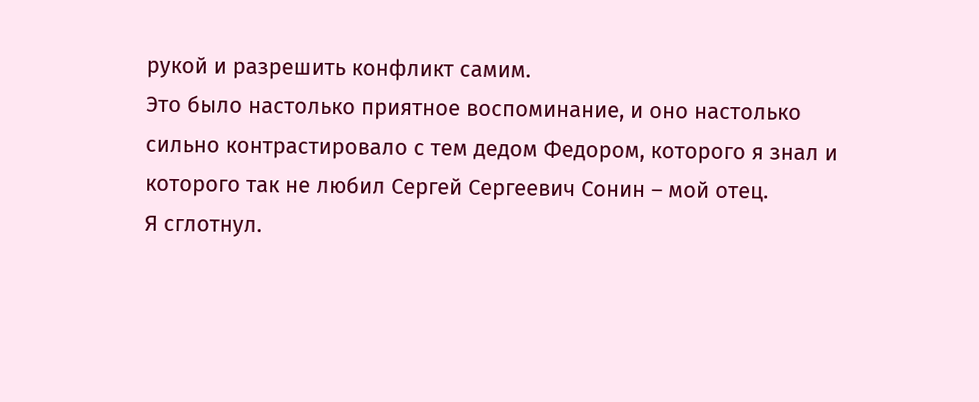рукой и разрешить конфликт самим.
Это было настолько приятное воспоминание, и оно настолько сильно контрастировало с тем дедом Федором, которого я знал и которого так не любил Сергей Сергеевич Сонин – мой отец.
Я сглотнул.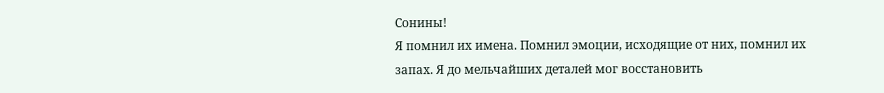Сонины!
Я помнил их имена. Помнил эмоции, исходящие от них, помнил их запах. Я до мельчайших деталей мог восстановить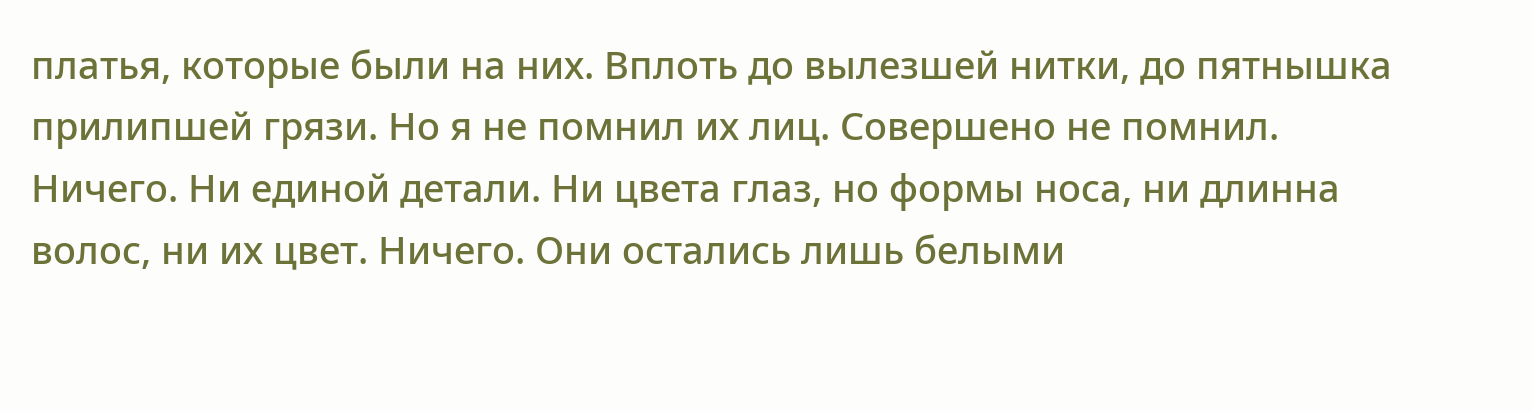платья, которые были на них. Вплоть до вылезшей нитки, до пятнышка прилипшей грязи. Но я не помнил их лиц. Совершено не помнил.
Ничего. Ни единой детали. Ни цвета глаз, но формы носа, ни длинна волос, ни их цвет. Ничего. Они остались лишь белыми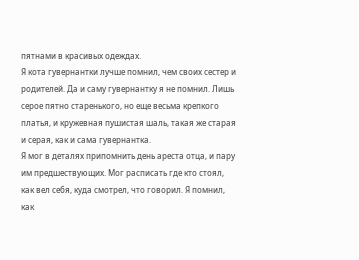пятнами в красивых одеждах.
Я кота гувернантки лучше помнил, чем своих сестер и родителей. Да и саму гувернантку я не помнил. Лишь серое пятно старенького, но еще весьма крепкого платья, и кружевная пушистая шаль, такая же старая и серая, как и сама гувернантка.
Я мог в деталях припомнить день ареста отца, и пару им предшествующих. Мог расписать где кто стоял, как вел себя, куда смотрел, что говорил. Я помнил, как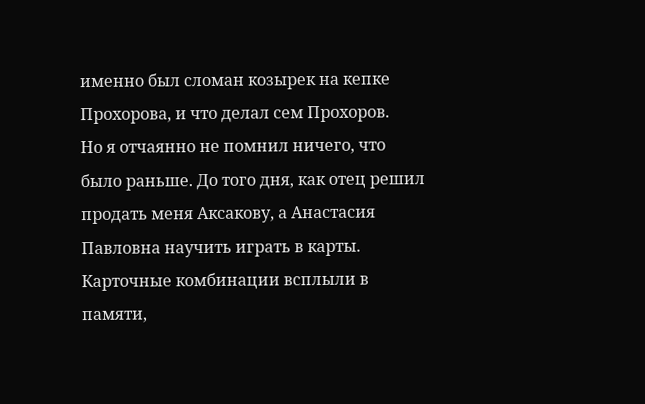именно был сломан козырек на кепке Прохорова, и что делал сем Прохоров.
Но я отчаянно не помнил ничего, что было раньше. До того дня, как отец решил продать меня Аксакову, а Анастасия Павловна научить играть в карты.
Карточные комбинации всплыли в памяти,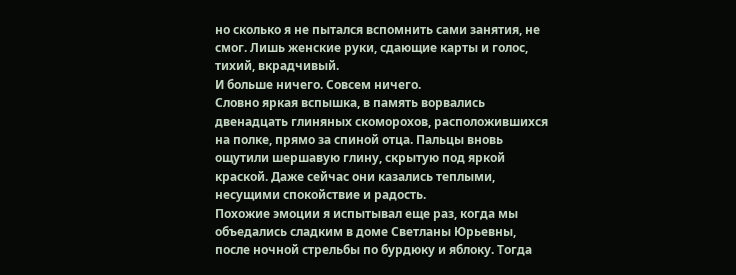но сколько я не пытался вспомнить сами занятия, не смог. Лишь женские руки, сдающие карты и голос, тихий, вкрадчивый.
И больше ничего. Совсем ничего.
Словно яркая вспышка, в память ворвались двенадцать глиняных скоморохов, расположившихся на полке, прямо за спиной отца. Пальцы вновь ощутили шершавую глину, скрытую под яркой краской. Даже сейчас они казались теплыми, несущими спокойствие и радость.
Похожие эмоции я испытывал еще раз, когда мы объедались сладким в доме Светланы Юрьевны, после ночной стрельбы по бурдюку и яблоку. Тогда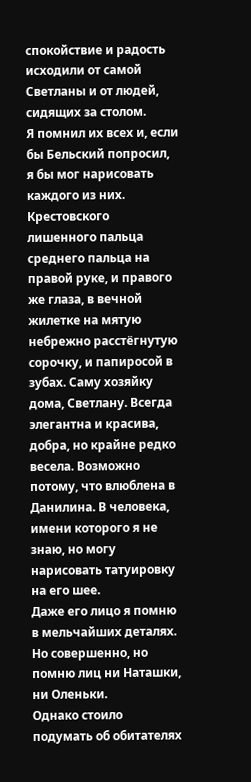спокойствие и радость исходили от самой Светланы и от людей, сидящих за столом.
Я помнил их всех и, если бы Бельский попросил, я бы мог нарисовать каждого из них. Крестовского лишенного пальца среднего пальца на правой руке, и правого же глаза, в вечной жилетке на мятую небрежно расстёгнутую сорочку, и папиросой в зубах. Саму хозяйку дома, Светлану. Всегда элегантна и красива, добра, но крайне редко весела. Возможно потому, что влюблена в Данилина. В человека, имени которого я не знаю, но могу нарисовать татуировку на его шее.
Даже его лицо я помню в мельчайших деталях. Но совершенно, но помню лиц ни Наташки, ни Оленьки.
Однако стоило подумать об обитателях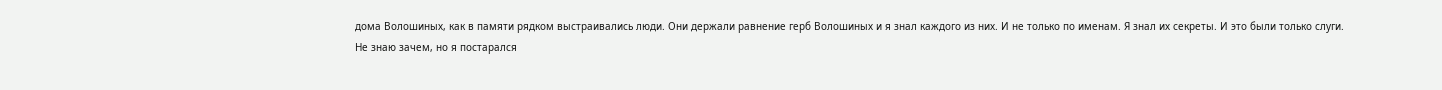дома Волошиных, как в памяти рядком выстраивались люди. Они держали равнение герб Волошиных и я знал каждого из них. И не только по именам. Я знал их секреты. И это были только слуги.
Не знаю зачем, но я постарался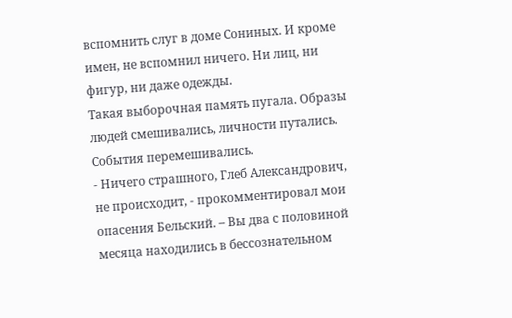вспомнить слуг в доме Сониных. И кроме имен, не вспомнил ничего. Ни лиц, ни фигур, ни даже одежды.
Такая выборочная память пугала. Образы людей смешивались, личности путались. События перемешивались.
- Ничего страшного, Глеб Александрович, не происходит, - прокомментировал мои опасения Бельский. – Вы два с половиной месяца находились в бессознательном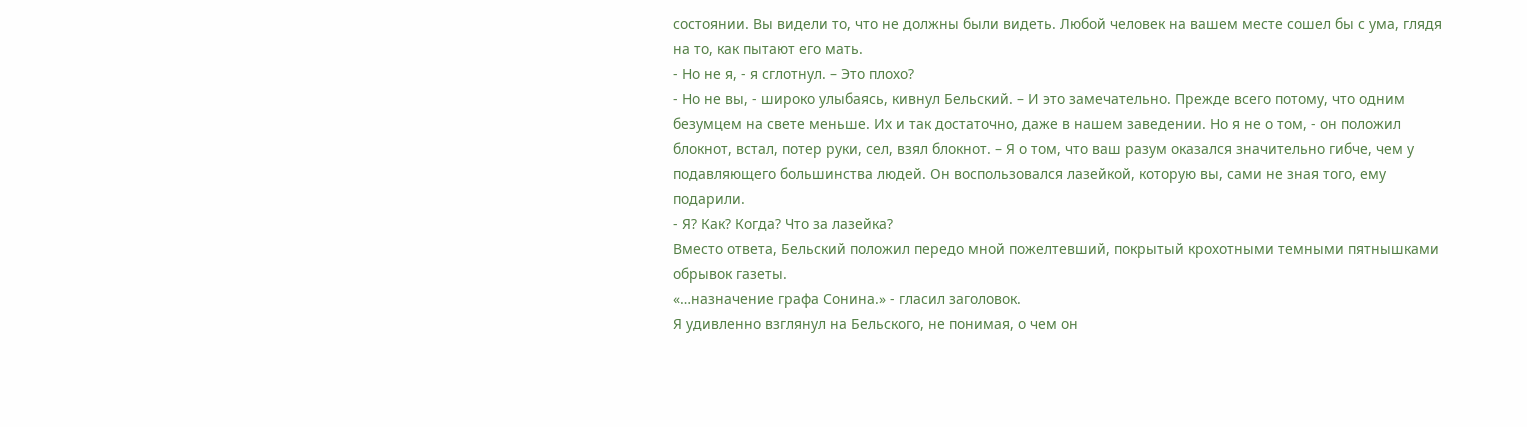состоянии. Вы видели то, что не должны были видеть. Любой человек на вашем месте сошел бы с ума, глядя на то, как пытают его мать.
- Но не я, - я сглотнул. – Это плохо?
- Но не вы, - широко улыбаясь, кивнул Бельский. – И это замечательно. Прежде всего потому, что одним безумцем на свете меньше. Их и так достаточно, даже в нашем заведении. Но я не о том, - он положил блокнот, встал, потер руки, сел, взял блокнот. – Я о том, что ваш разум оказался значительно гибче, чем у подавляющего большинства людей. Он воспользовался лазейкой, которую вы, сами не зная того, ему подарили.
- Я? Как? Когда? Что за лазейка?
Вместо ответа, Бельский положил передо мной пожелтевший, покрытый крохотными темными пятнышками обрывок газеты.
«…назначение графа Сонина.» - гласил заголовок.
Я удивленно взглянул на Бельского, не понимая, о чем он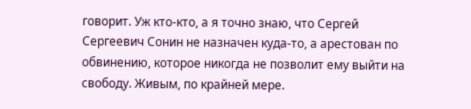говорит. Уж кто-кто, а я точно знаю, что Сергей Сергеевич Сонин не назначен куда-то, а арестован по обвинению, которое никогда не позволит ему выйти на свободу. Живым, по крайней мере.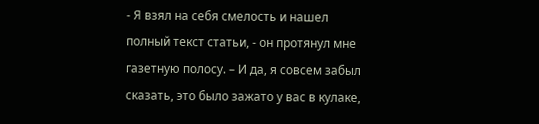- Я взял на себя смелость и нашел полный текст статьи, - он протянул мне газетную полосу. – И да, я совсем забыл сказать, это было зажато у вас в кулаке,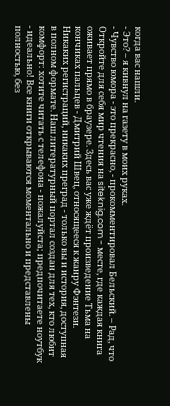когда вас нашли.
- Это? – я кивнул на газету в моих руках.
- Чувство юмора - это прекрасно, - прокомментировал Бельский. – Рад, что
Откройте для себя мир чтения на siteknig.com - месте, где каждая книга оживает прямо в браузере. Здесь вас уже ждёт произведение Тьма на кончиках пальцев - Дмитрий Швец, относящееся к жанру Фэнтези. Никаких регистраций, никаких преград - только вы и история, доступная в полном формате. Наш литературный портал создан для тех, кто любит комфорт: хотите читать с телефона - пожалуйста; предпочитаете ноутбук - идеально! Все книги открываются моментально и представлены полностью, без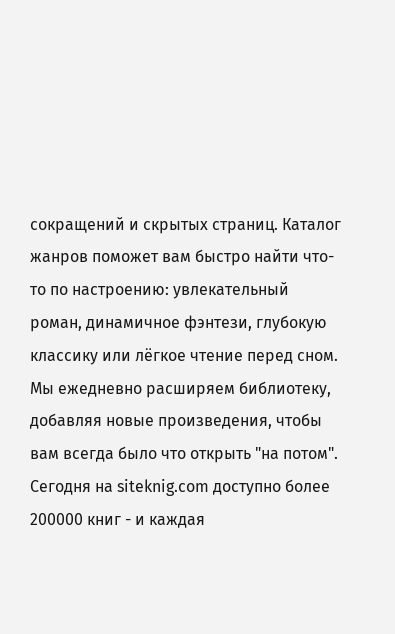сокращений и скрытых страниц. Каталог жанров поможет вам быстро найти что-то по настроению: увлекательный роман, динамичное фэнтези, глубокую классику или лёгкое чтение перед сном. Мы ежедневно расширяем библиотеку, добавляя новые произведения, чтобы вам всегда было что открыть "на потом". Сегодня на siteknig.com доступно более 200000 книг - и каждая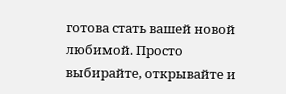готова стать вашей новой любимой. Просто выбирайте, открывайте и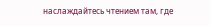наслаждайтесь чтением там, где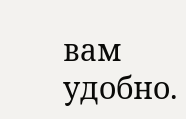вам удобно.